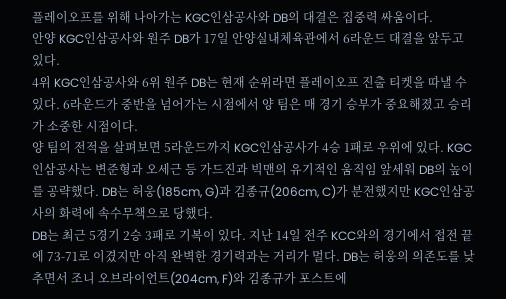플레이오프를 위해 나아가는 KGC인삼공사와 DB의 대결은 집중력 싸움이다.
안양 KGC인삼공사와 원주 DB가 17일 안양실내체육관에서 6라운드 대결을 앞두고 있다.
4위 KGC인삼공사와 6위 원주 DB는 현재 순위라면 플레이오프 진출 티켓을 따낼 수 있다. 6라운드가 중반을 넘어가는 시점에서 양 팀은 매 경기 승부가 중요해졌고 승리가 소중한 시점이다.
양 팀의 전적을 살펴보면 5라운드까지 KGC인삼공사가 4승 1패로 우위에 있다. KGC인삼공사는 변준형과 오세근 등 가드진과 빅맨의 유기적인 움직임 앞세워 DB의 높이를 공략했다. DB는 허웅(185cm, G)과 김종규(206cm, C)가 분전했지만 KGC인삼공사의 화력에 속수무책으로 당했다.
DB는 최근 5경기 2승 3패로 기복이 있다. 지난 14일 전주 KCC와의 경기에서 접전 끝에 73-71로 이겼지만 아직 완벽한 경기력과는 거리가 멀다. DB는 허웅의 의존도를 낮추면서 조니 오브라이언트(204cm, F)와 김종규가 포스트에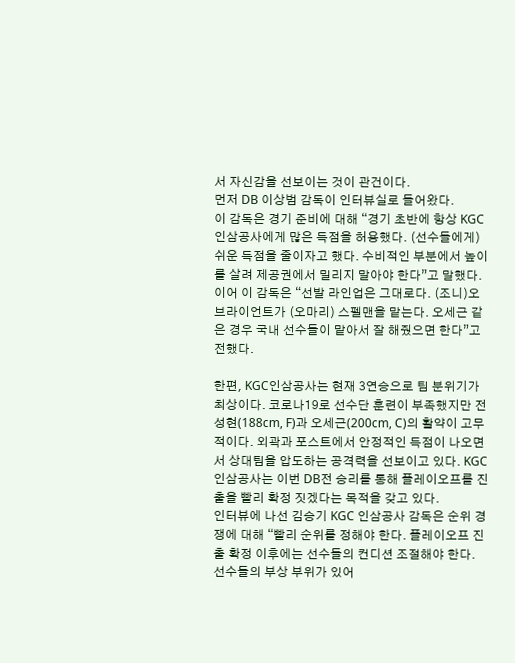서 자신감을 선보이는 것이 관건이다.
먼저 DB 이상범 감독이 인터뷰실로 들어왔다.
이 감독은 경기 준비에 대해 “경기 초반에 항상 KGC인삼공사에게 많은 득점을 허용했다. (선수들에게) 쉬운 득점을 줄이자고 했다. 수비적인 부분에서 높이를 살려 제공권에서 밀리지 말아야 한다”고 말했다.
이어 이 감독은 “선발 라인업은 그대로다. (조니)오브라이언트가 (오마리) 스펠맨을 맡는다. 오세근 같은 경우 국내 선수들이 맡아서 잘 해줬으면 한다”고 전했다.

한편, KGC인삼공사는 현재 3연승으로 팀 분위기가 최상이다. 코로나19로 선수단 훈련이 부족했지만 전성현(188cm, F)과 오세근(200cm, C)의 활약이 고무적이다. 외곽과 포스트에서 안정적인 득점이 나오면서 상대팀을 압도하는 공격력을 선보이고 있다. KGC인삼공사는 이번 DB전 승리를 통해 플레이오프를 진출을 빨리 확정 짓겠다는 목적을 갖고 있다.
인터뷰에 나선 김승기 KGC 인삼공사 감독은 순위 경쟁에 대해 “빨리 순위를 정해야 한다. 플레이오프 진출 확정 이후에는 선수들의 컨디션 조절해야 한다. 선수들의 부상 부위가 있어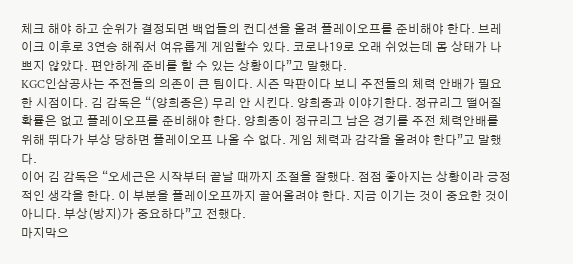체크 해야 하고 순위가 결정되면 백업들의 컨디션을 올려 플레이오프를 준비해야 한다. 브레이크 이후로 3연승 해줘서 여유롭게 게임할수 있다. 코로나19로 오래 쉬었는데 몸 상태가 나쁘지 않았다. 편안하게 준비를 할 수 있는 상황이다”고 말했다.
KGC인삼공사는 주전들의 의존이 큰 팀이다. 시즌 막판이다 보니 주전들의 체력 안배가 필요한 시점이다. 김 감독은 “(양희종은) 무리 안 시킨다. 양희종과 이야기한다. 정규리그 떨어질 확률은 없고 플레이오프를 준비해야 한다. 양희종이 정규리그 남은 경기를 주전 체력안배를 위해 뛰다가 부상 당하면 플레이오프 나올 수 없다. 게임 체력과 감각을 올려야 한다”고 말했다.
이어 김 감독은 “오세근은 시작부터 끝날 때까지 조절을 잘했다. 점점 좋아지는 상황이라 긍정적인 생각을 한다. 이 부분을 플레이오프까지 끌어올려야 한다. 지금 이기는 것이 중요한 것이 아니다. 부상(방지)가 중요하다”고 전했다.
마지막으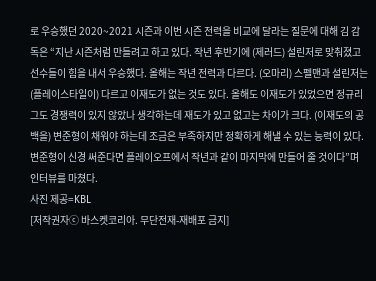로 우승했던 2020~2021 시즌과 이번 시즌 전력을 비교에 달라는 질문에 대해 김 감독은 “지난 시즌처럼 만들려고 하고 있다. 작년 후반기에 (제러드) 설린저로 맞춰졌고 선수들이 힘을 내서 우승했다. 올해는 작년 전력과 다르다. (오마리) 스펠맨과 설린저는 (플레이스타일이) 다르고 이재도가 없는 것도 있다. 올해도 이재도가 있었으면 정규리그도 경쟁력이 있지 않았나 생각하는데 재도가 있고 없고는 차이가 크다. (이재도의 공백을) 변준형이 채워야 하는데 조금은 부족하지만 정확하게 해낼 수 있는 능력이 있다. 변준형이 신경 써준다면 플레이오프에서 작년과 같이 마지막에 만들어 줄 것이다”며 인터뷰를 마쳤다.
사진 제공=KBL
[저작권자ⓒ 바스켓코리아. 무단전재-재배포 금지]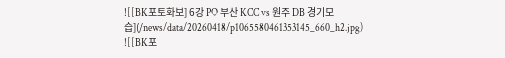![[BK포토화보] 6강 PO 부산 KCC vs 원주 DB 경기모습](/news/data/20260418/p1065580461353145_660_h2.jpg)
![[BK포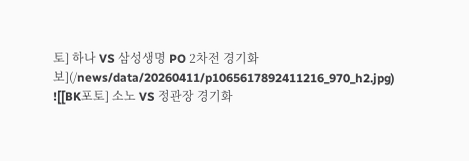토] 하나 VS 삼성생명 PO 2차전 경기화보](/news/data/20260411/p1065617892411216_970_h2.jpg)
![[BK포토] 소노 VS 정관장 경기화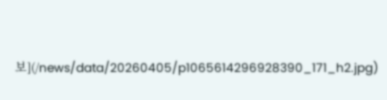보](/news/data/20260405/p1065614296928390_171_h2.jpg)